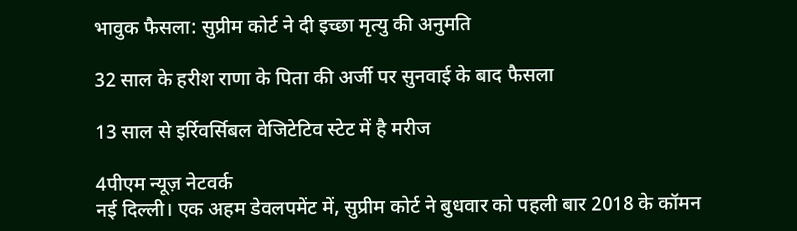भावुक फैसला: सुप्रीम कोर्ट ने दी इच्छा मृत्यु की अनुमति

32 साल के हरीश राणा के पिता की अर्जी पर सुनवाई के बाद फैसला

13 साल से इर्रिवर्सिबल वेजिटेटिव स्टेट में है मरीज

4पीएम न्यूज़ नेटवर्क
नई दिल्ली। एक अहम डेवलपमेंट में, सुप्रीम कोर्ट ने बुधवार को पहली बार 2018 के कॉमन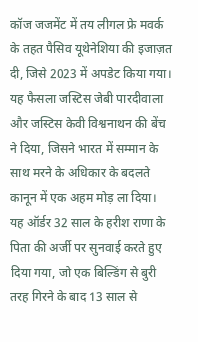कॉज जजमेंट में तय लीगल फ्रे मवर्क के तहत पैसिव यूथेनेशिया की इजाज़त दी, जिसे 2023 में अपडेट किया गया। यह फैसला जस्टिस जेबी पारदीवाला और जस्टिस केवी विश्वनाथन की बेंच ने दिया, जिसने भारत में सम्मान के साथ मरने के अधिकार के बदलते कानून में एक अहम मोड़ ला दिया।
यह ऑर्डर 32 साल के हरीश राणा के पिता की अर्जी पर सुनवाई करते हुए दिया गया, जो एक बिल्डिंग से बुरी तरह गिरने के बाद 13 साल से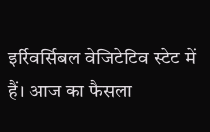इर्रिवर्सिबल वेजिटेटिव स्टेट में हैं। आज का फैसला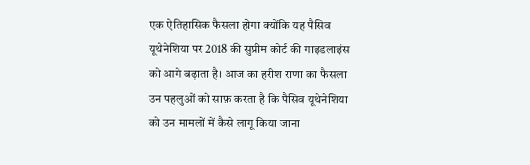एक ऐतिहासिक फैसला होगा क्योंकि यह पैसिव यूथेनेशिया पर 2018 की सुप्रीम कोर्ट की गाइडलाइंस को आगे बढ़ाता है। आज का हरीश राणा का फैसला उन पहलुओं को साफ़ करता है कि पैसिव यूथेनेशिया को उन मामलों में कैसे लागू किया जाना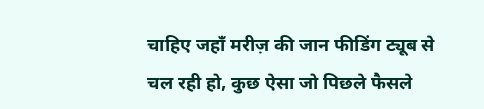चाहिए जहाँ मरीज़ की जान फीडिंग ट्यूब से चल रही हो, कुछ ऐसा जो पिछले फैसले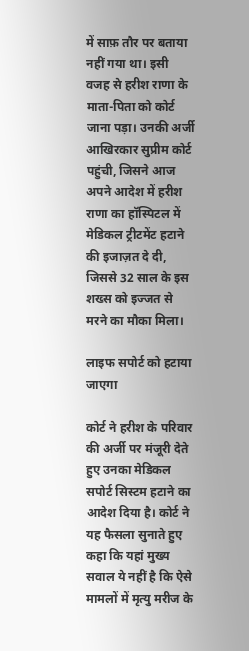में साफ़ तौर पर बताया नहीं गया था। इसी वजह से हरीश राणा के माता-पिता को कोर्ट जाना पड़ा। उनकी अर्जी आखिरकार सुप्रीम कोर्ट पहुंची, जिसने आज अपने आदेश में हरीश राणा का हॉस्पिटल में मेडिकल ट्रीटमेंट हटाने की इजाज़त दे दी, जिससे 32 साल के इस शख्स को इज्जत से मरने का मौका मिला।

लाइफ सपोर्ट को हटाया जाएगा

कोर्ट ने हरीश के परिवार की अर्जी पर मंजूरी देते हुए उनका मेडिकल सपोर्ट सिस्टम हटाने का आदेश दिया है। कोर्ट ने यह फैसला सुनाते हुए कहा कि यहां मुख्य सवाल ये नहीं है कि ऐसे मामलों में मृत्यु मरीज के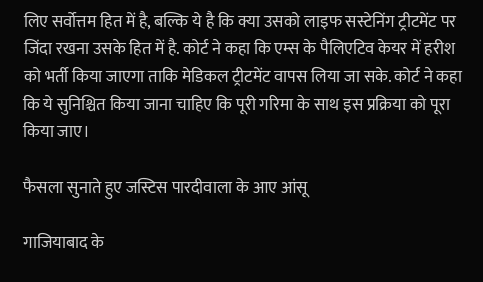लिए सर्वोत्तम हित में है, बल्कि ये है कि क्या उसको लाइफ सस्टेनिंग ट्रीटमेंट पर जिंदा रखना उसके हित में है. कोर्ट ने कहा कि एम्स के पैलिएटिव केयर में हरीश को भर्ती किया जाएगा ताकि मेडिकल ट्रीटमेंट वापस लिया जा सके. कोर्ट ने कहा कि ये सुनिश्चित किया जाना चाहिए कि पूरी गरिमा के साथ इस प्रक्रिया को पूरा किया जाए।

फैसला सुनाते हुए जस्टिस पारदीवाला के आए आंसू

गाजियाबाद के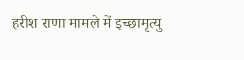हरीश राणा मामले में इच्छामृत्यु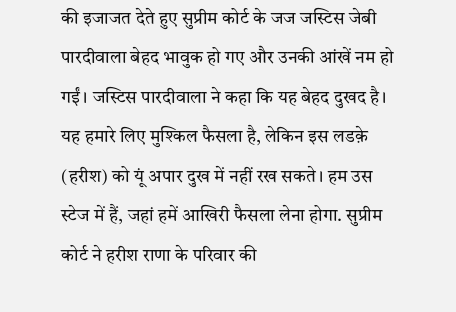की इजाजत देते हुए सुप्रीम कोर्ट के जज जस्टिस जेबी पारदीवाला बेहद भावुक हो गए और उनकी आंखें नम हो गईं। जस्टिस पारदीवाला ने कहा कि यह बेहद दुखद है। यह हमारे लिए मुश्किल फैसला है, लेकिन इस लडक़े (हरीश) को यूं अपार दुख में नहीं रख सकते। हम उस स्टेज में हैं, जहां हमें आखिरी फैसला लेना होगा. सुप्रीम कोर्ट ने हरीश राणा के परिवार की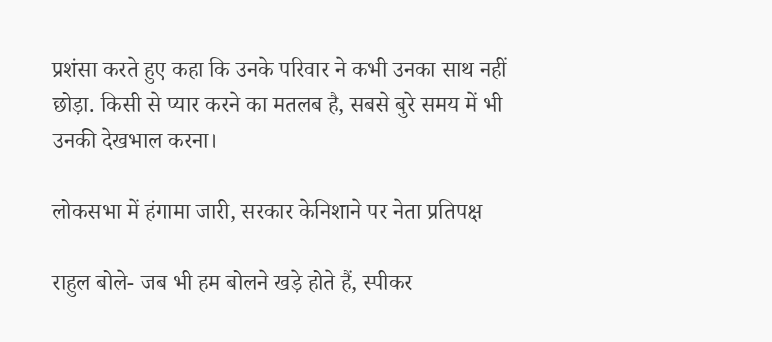प्रशंसा करते हुए कहा कि उनके परिवार ने कभी उनका साथ नहीं छोड़ा. किसी से प्यार करने का मतलब है, सबसे बुरे समय में भी उनकी देखभाल करना।

लोकसभा में हंगामा जारी, सरकार केनिशाने पर नेता प्रतिपक्ष

राहुल बोले- जब भी हम बोलने खड़े होते हैं, स्पीकर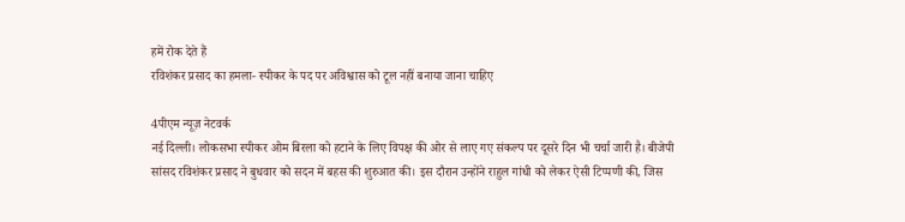हमें रोक देते हैं
रविशंकर प्रसाद का हमला- स्पीकर के पद पर अविश्वास को टूल नहीं बनाया जाना चाहिए

4पीएम न्यूज़ नेटवर्क
नई दिल्ली। लोकसभा स्पीकर ओम बिरला को हटाने के लिए विपक्ष की ओर से लाए गए संकल्प पर दूसरे दिन भी चर्चा जारी है। बीजेपी सांसद रविशंकर प्रसाद ने बुधवार को सदन में बहस की शुरुआत की। इस दौरान उन्होंने राहुल गांधी को लेकर ऐसी टिप्पणी की, जिस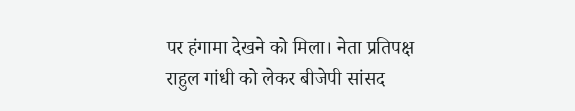पर हंगामा देखने को मिला। नेता प्रतिपक्ष राहुल गांधी को लेकर बीजेपी सांसद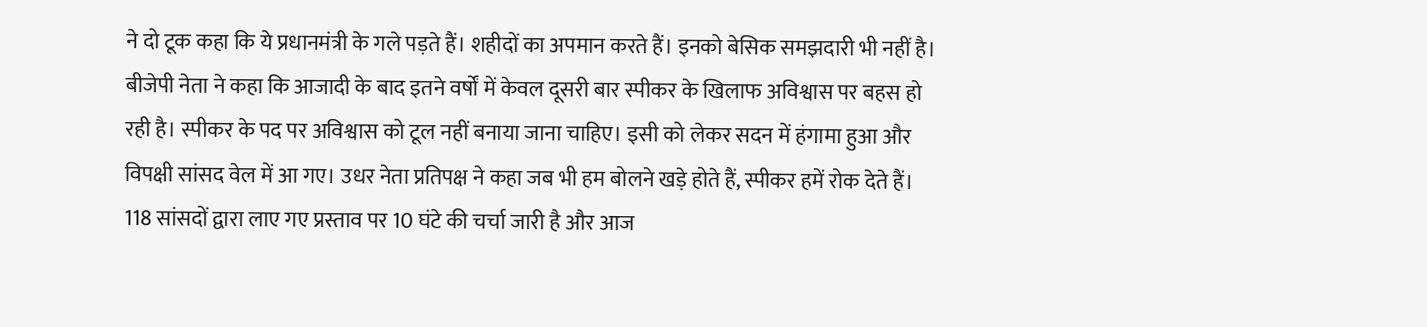ने दो टूक कहा कि ये प्रधानमंत्री के गले पड़ते हैं। शहीदों का अपमान करते हैं। इनको बेसिक समझदारी भी नहीं है।
बीजेपी नेता ने कहा कि आजादी के बाद इतने वर्षों में केवल दूसरी बार स्पीकर के खिलाफ अविश्वास पर बहस हो रही है। स्पीकर के पद पर अविश्वास को टूल नहीं बनाया जाना चाहिए। इसी को लेकर सदन में हंगामा हुआ और विपक्षी सांसद वेल में आ गए। उधर नेता प्रतिपक्ष ने कहा जब भी हम बोलने खड़े होते हैं, स्पीकर हमें रोक देते हैं। 118 सांसदों द्वारा लाए गए प्रस्ताव पर 10 घंटे की चर्चा जारी है और आज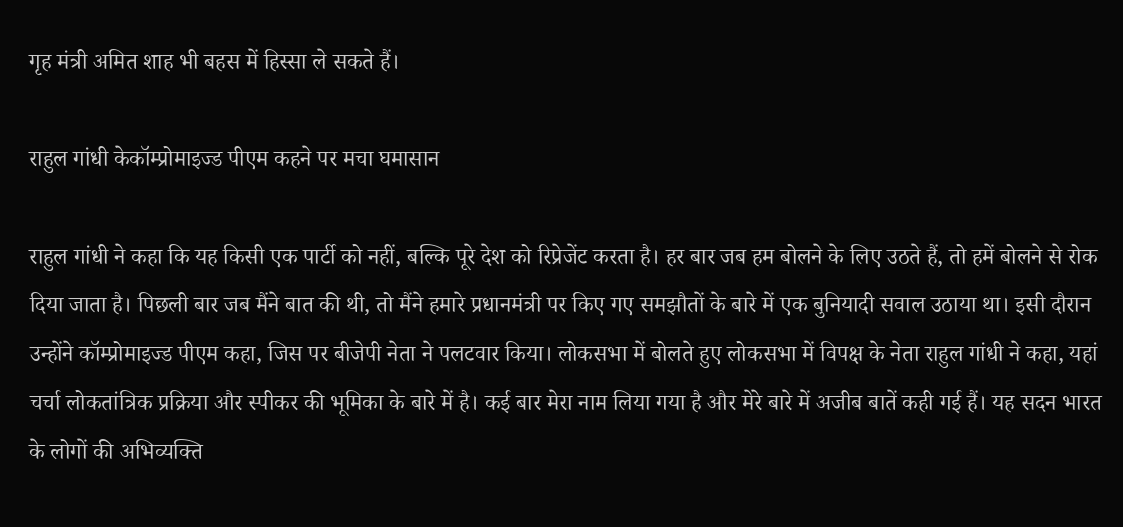गृह मंत्री अमित शाह भी बहस में हिस्सा ले सकते हैं।

राहुल गांधी केकॉम्प्रोमाइज्ड पीएम कहने पर मचा घमासान

राहुल गांधी ने कहा कि यह किसी एक पार्टी को नहीं, बल्कि पूरे देश को रिप्रेजेंट करता है। हर बार जब हम बोलने के लिए उठते हैं, तो हमें बोलने से रोक दिया जाता है। पिछली बार जब मैंने बात की थी, तो मैंने हमारे प्रधानमंत्री पर किए गए समझौतों के बारे में एक बुनियादी सवाल उठाया था। इसी दौरान उन्होंने कॉम्प्रोमाइज्ड पीएम कहा, जिस पर बीजेपी नेता ने पलटवार किया। लोकसभा में बोलते हुए लोकसभा में विपक्ष के नेता राहुल गांधी ने कहा, यहां चर्चा लोकतांत्रिक प्रक्रिया और स्पीकर की भूमिका के बारे में है। कई बार मेरा नाम लिया गया है और मेरे बारे में अजीब बातें कही गई हैं। यह सदन भारत के लोगों की अभिव्यक्ति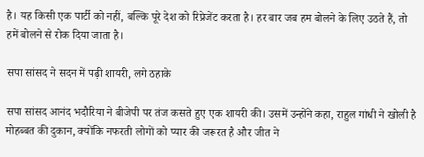है। यह किसी एक पार्टी को नहीं, बल्कि पूरे देश को रिप्रेजेंट करता है। हर बार जब हम बोलने के लिए उठते हैं, तो हमें बोलने से रोक दिया जाता है।

सपा सांसद ने सदन में पढ़ी शायरी, लगे ठहाके

सपा सांसद आनंद भदौरिया ने बीजेपी पर तंज कसते हुए एक शायरी की। उसमें उन्होंने कहा, राहुल गांधी ने खोली है मोहब्बत की दुकान, क्योंकि नफरती लोगों को प्यार की जरूरत है और जीत ने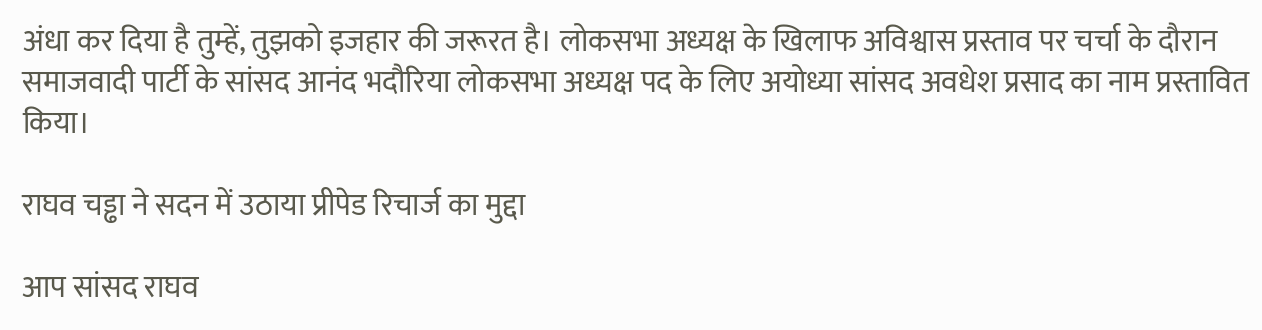अंधा कर दिया है तुम्हें, तुझको इजहार की जरूरत है। लोकसभा अध्यक्ष के खिलाफ अविश्वास प्रस्ताव पर चर्चा के दौरान समाजवादी पार्टी के सांसद आनंद भदौरिया लोकसभा अध्यक्ष पद के लिए अयोध्या सांसद अवधेश प्रसाद का नाम प्रस्तावित किया।

राघव चड्ढा ने सदन में उठाया प्रीपेड रिचार्ज का मुद्दा

आप सांसद राघव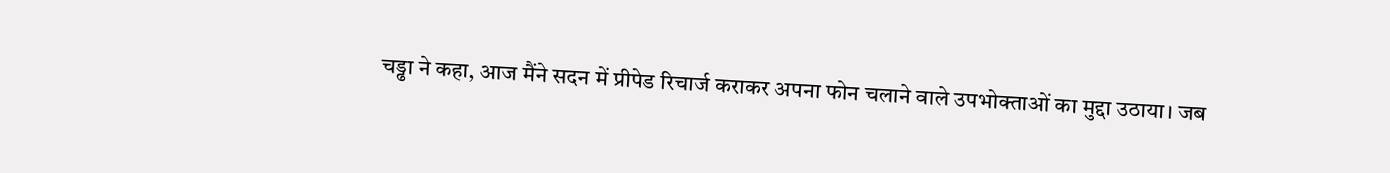चड्ढा ने कहा, आज मैंने सदन में प्रीपेड रिचार्ज कराकर अपना फोन चलाने वाले उपभोक्ताओं का मुद्दा उठाया। जब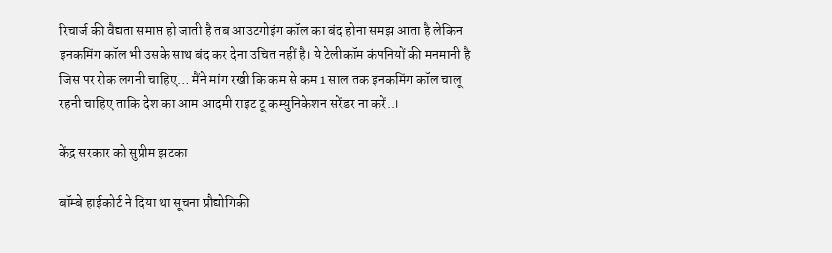रिचार्ज की वैद्यता समाप्त हो जाती है तब आउटगोइंग कॉल का बंद होना समझ आता है लेकिन इनकमिंग कॉल भी उसके साथ बंद कर देना उचित नहीं है। ये टेलीकॉम कंपनियों की मनमानी है जिस पर रोक लगनी चाहिए… मैंने मांग रखी कि कम से कम 1 साल तक इनकमिंग कॉल चालू रहनी चाहिए ताकि देश का आम आदमी राइट टू कम्युनिकेशन सरेंडर ना करें..।

केंद्र सरकार को सुप्रीम झटका

बॉम्बे हाईकोर्ट ने दिया था सूचना प्रौद्योगिकी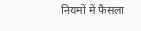नियमों में फैसला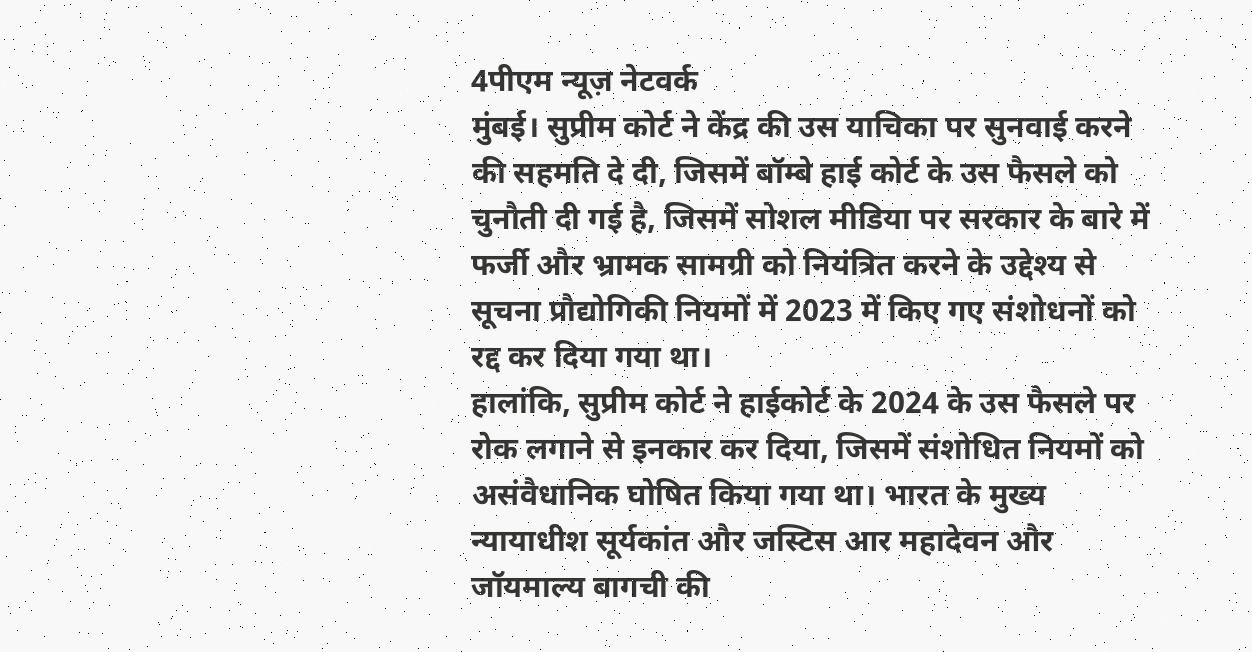4पीएम न्यूज़ नेटवर्क
मुंबई। सुप्रीम कोर्ट ने केंद्र की उस याचिका पर सुनवाई करने की सहमति दे दी, जिसमें बॉम्बे हाई कोर्ट के उस फैसले को चुनौती दी गई है, जिसमें सोशल मीडिया पर सरकार के बारे में फर्जी और भ्रामक सामग्री को नियंत्रित करने के उद्देश्य से सूचना प्रौद्योगिकी नियमों में 2023 में किए गए संशोधनों को रद्द कर दिया गया था।
हालांकि, सुप्रीम कोर्ट ने हाईकोर्ट के 2024 के उस फैसले पर रोक लगाने से इनकार कर दिया, जिसमें संशोधित नियमों को असंवैधानिक घोषित किया गया था। भारत के मुख्य न्यायाधीश सूर्यकांत और जस्टिस आर महादेवन और जॉयमाल्य बागची की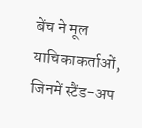बेंच ने मूल याचिकाकर्ताओं, जिनमें स्टैंड-अप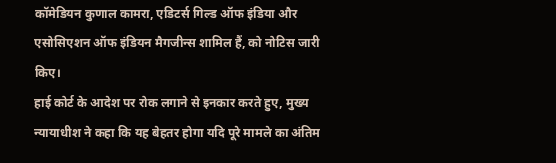कॉमेडियन कुणाल कामरा, एडिटर्स गिल्ड ऑफ इंडिया और एसोसिएशन ऑफ इंडियन मैगजीन्स शामिल हैं, को नोटिस जारी किए।
हाई कोर्ट के आदेश पर रोक लगाने से इनकार करते हुए, मुख्य न्यायाधीश ने कहा कि यह बेहतर होगा यदि पूरे मामले का अंतिम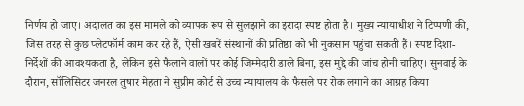निर्णय हो जाए। अदालत का इस मामले को व्यापक रूप से सुलझाने का इरादा स्पष्ट होता है। मुख्य न्यायाधीश ने टिप्पणी की, जिस तरह से कुछ प्लेटफॉर्म काम कर रहे हैं, ऐसी खबरें संस्थानों की प्रतिष्ठा को भी नुकसान पहुंचा सकती हैं। स्पष्ट दिशा-निर्देशों की आवश्यकता है, लेकिन इसे फैलाने वालों पर कोई जिम्मेदारी डाले बिना, इस मुद्दे की जांच होनी चाहिए। सुनवाई के दौरान, सॉलिसिटर जनरल तुषार मेहता ने सुप्रीम कोर्ट से उच्च न्यायालय के फैसले पर रोक लगाने का आग्रह किया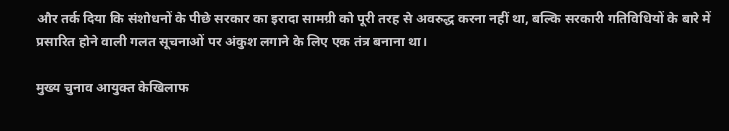और तर्क दिया कि संशोधनों के पीछे सरकार का इरादा सामग्री को पूरी तरह से अवरुद्ध करना नहीं था, बल्कि सरकारी गतिविधियों के बारे में प्रसारित होने वाली गलत सूचनाओं पर अंकुश लगाने के लिए एक तंत्र बनाना था।

मुख्य चुनाव आयुक्त केखिलाफ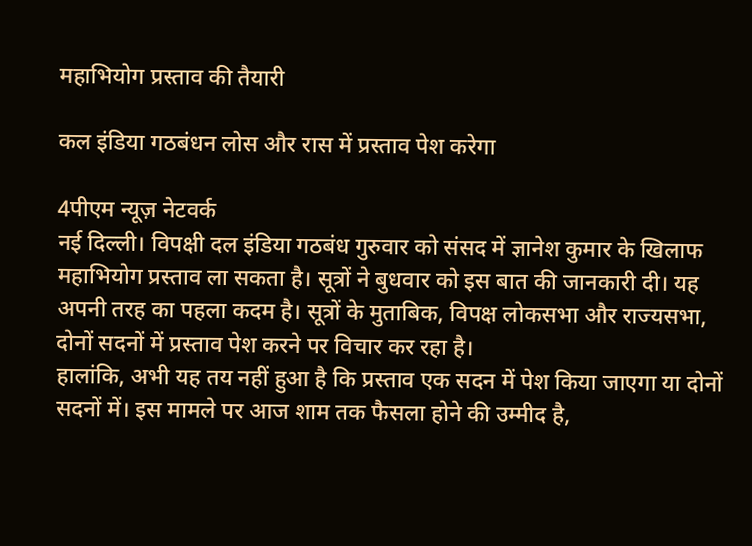महाभियोग प्रस्ताव की तैयारी

कल इंडिया गठबंधन लोस और रास में प्रस्ताव पेश करेगा

4पीएम न्यूज़ नेटवर्क
नई दिल्ली। विपक्षी दल इंडिया गठबंध गुरुवार को संसद में ज्ञानेश कुमार के खिलाफ महाभियोग प्रस्ताव ला सकता है। सूत्रों ने बुधवार को इस बात की जानकारी दी। यह अपनी तरह का पहला कदम है। सूत्रों के मुताबिक, विपक्ष लोकसभा और राज्यसभा, दोनों सदनों में प्रस्ताव पेश करने पर विचार कर रहा है।
हालांकि, अभी यह तय नहीं हुआ है कि प्रस्ताव एक सदन में पेश किया जाएगा या दोनों सदनों में। इस मामले पर आज शाम तक फैसला होने की उम्मीद है,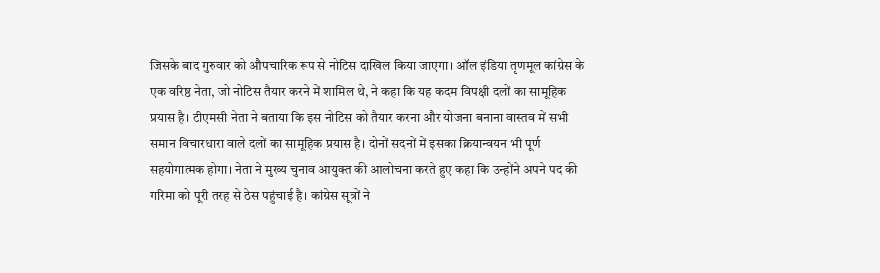जिसके बाद गुरुवार को औपचारिक रूप से नोटिस दाखिल किया जाएगा। ऑल इंडिया तृणमूल कांग्रेस के एक वरिष्ठ नेता, जो नोटिस तैयार करने में शामिल थे, ने कहा कि यह कदम विपक्षी दलों का सामूहिक प्रयास है। टीएमसी नेता ने बताया कि इस नोटिस को तैयार करना और योजना बनाना वास्तव में सभी समान विचारधारा वाले दलों का सामूहिक प्रयास है। दोनों सदनों में इसका क्रियान्वयन भी पूर्ण सहयोगात्मक होगा। नेता ने मुख्य चुनाव आयुक्त की आलोचना करते हुए कहा कि उन्होंने अपने पद की गरिमा को पूरी तरह से ठेस पहुंचाई है। कांग्रेस सूत्रों ने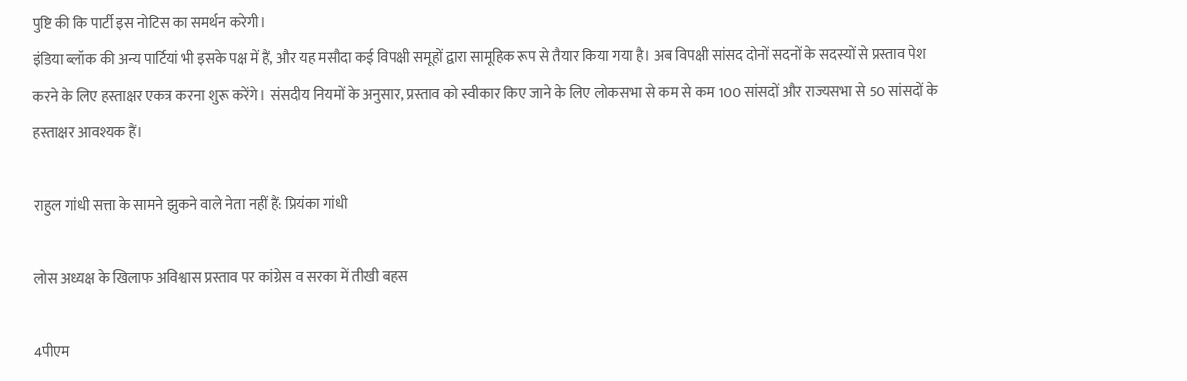पुष्टि की कि पार्टी इस नोटिस का समर्थन करेगी।
इंडिया ब्लॉक की अन्य पार्टियां भी इसके पक्ष में हैं, और यह मसौदा कई विपक्षी समूहों द्वारा सामूहिक रूप से तैयार किया गया है। अब विपक्षी सांसद दोनों सदनों के सदस्यों से प्रस्ताव पेश करने के लिए हस्ताक्षर एकत्र करना शुरू करेंगे। संसदीय नियमों के अनुसार, प्रस्ताव को स्वीकार किए जाने के लिए लोकसभा से कम से कम 100 सांसदों और राज्यसभा से 50 सांसदों के हस्ताक्षर आवश्यक हैं।

राहुल गांधी सत्ता के सामने झुकने वाले नेता नहीं हैं: प्रियंका गांधी

लोस अध्यक्ष के खिलाफ अविश्वास प्रस्ताव पर कांग्रेस व सरका में तीखी बहस

4पीएम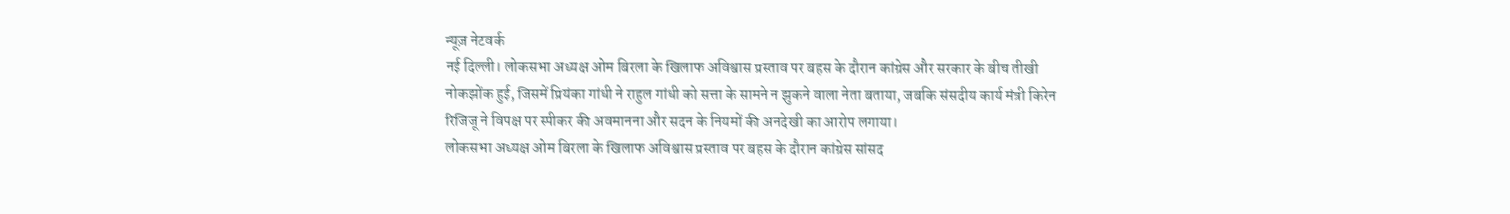न्यूज़ नेटवर्क
नई दिल्ली। लोकसभा अध्यक्ष ओम बिरला के खिलाफ अविश्वास प्रस्ताव पर बहस के दौरान कांग्रेस और सरकार के बीच तीखी नोकझोंक हुई, जिसमें प्रियंका गांधी ने राहुल गांधी को सत्ता के सामने न झुकने वाला नेता बताया, जबकि संसदीय कार्य मंत्री किरेन रिजिजू ने विपक्ष पर स्पीकर की अवमानना और सदन के नियमों की अनदेखी का आरोप लगाया।
लोकसभा अध्यक्ष ओम बिरला के खिलाफ अविश्वास प्रस्ताव पर बहस के दौरान कांग्रेस सांसद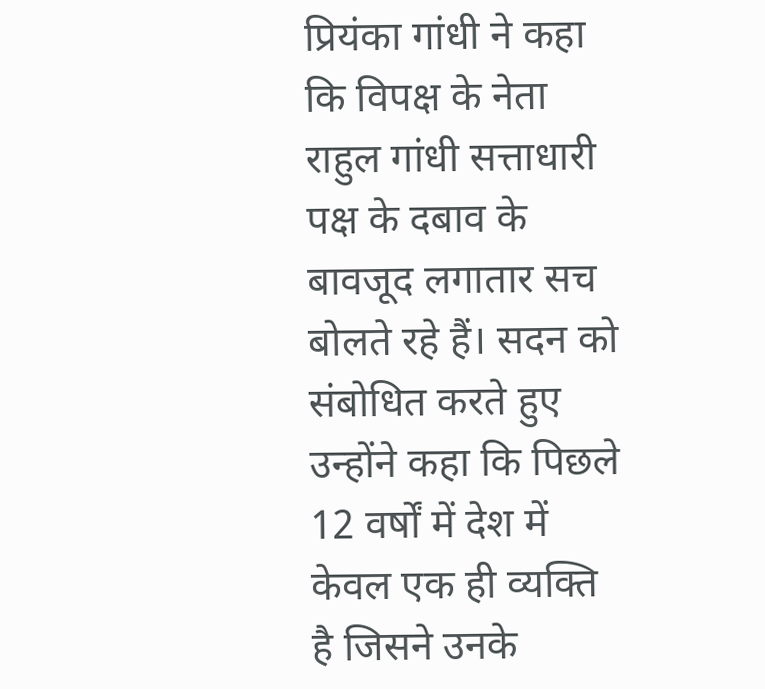प्रियंका गांधी ने कहा कि विपक्ष के नेता राहुल गांधी सत्ताधारी पक्ष के दबाव के बावजूद लगातार सच बोलते रहे हैं। सदन को संबोधित करते हुए उन्होंने कहा कि पिछले 12 वर्षों में देश में केवल एक ही व्यक्ति है जिसने उनके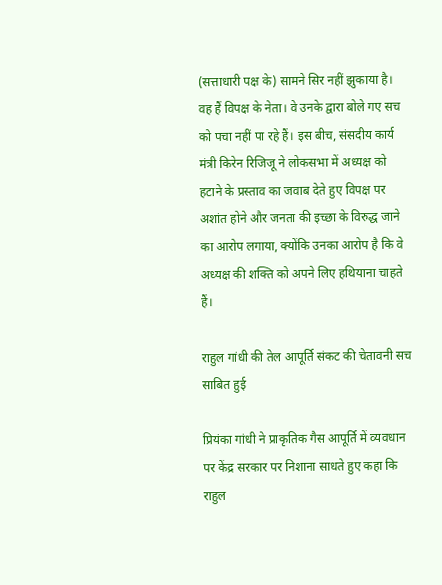(सत्ताधारी पक्ष के) सामने सिर नहीं झुकाया है। वह हैं विपक्ष के नेता। वे उनके द्वारा बोले गए सच को पचा नहीं पा रहे हैं। इस बीच, संसदीय कार्य मंत्री किरेन रिजिजू ने लोकसभा में अध्यक्ष को हटाने के प्रस्ताव का जवाब देते हुए विपक्ष पर अशांत होने और जनता की इच्छा के विरुद्ध जाने का आरोप लगाया, क्योंकि उनका आरोप है कि वे अध्यक्ष की शक्ति को अपने लिए हथियाना चाहते हैं।

राहुल गांधी की तेल आपूर्ति संकट की चेतावनी सच साबित हुई

प्रियंका गांधी ने प्राकृतिक गैस आपूर्ति में व्यवधान पर केंद्र सरकार पर निशाना साधते हुए कहा कि राहुल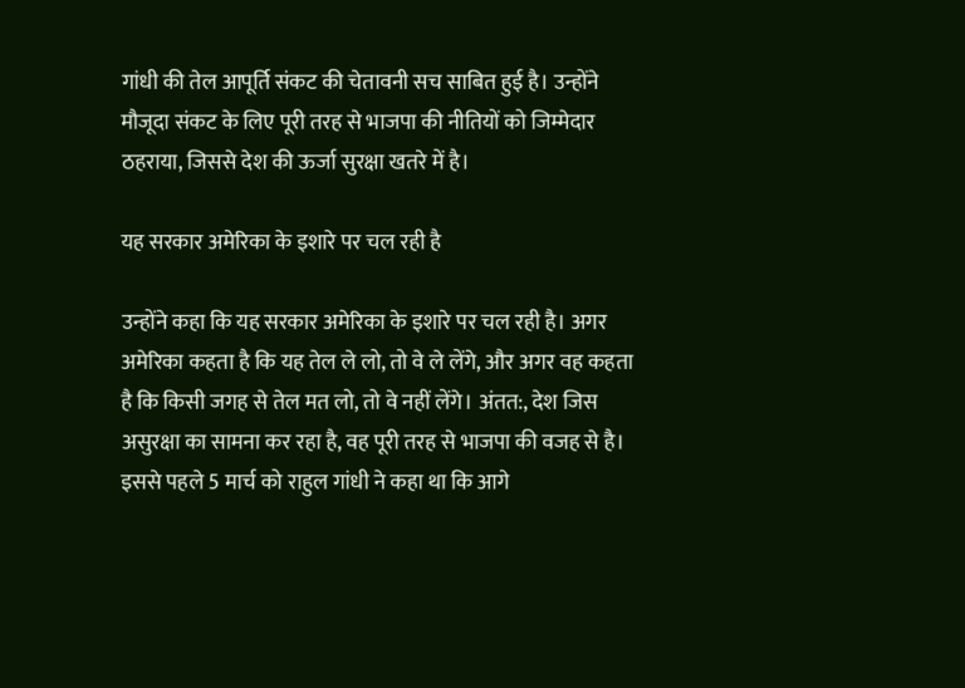गांधी की तेल आपूर्ति संकट की चेतावनी सच साबित हुई है। उन्होंने मौजूदा संकट के लिए पूरी तरह से भाजपा की नीतियों को जिम्मेदार ठहराया, जिससे देश की ऊर्जा सुरक्षा खतरे में है।

यह सरकार अमेरिका के इशारे पर चल रही है

उन्होंने कहा कि यह सरकार अमेरिका के इशारे पर चल रही है। अगर अमेरिका कहता है कि यह तेल ले लो, तो वे ले लेंगे, और अगर वह कहता है कि किसी जगह से तेल मत लो, तो वे नहीं लेंगे। अंतत:, देश जिस असुरक्षा का सामना कर रहा है, वह पूरी तरह से भाजपा की वजह से है। इससे पहले 5 मार्च को राहुल गांधी ने कहा था कि आगे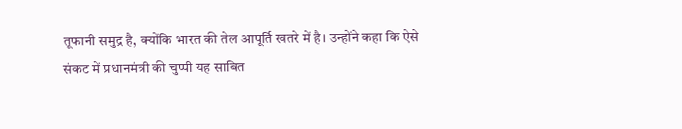तूफानी समुद्र है, क्योंकि भारत की तेल आपूर्ति खतरे में है। उन्होंने कहा कि ऐसे संकट में प्रधानमंत्री की चुप्पी यह साबित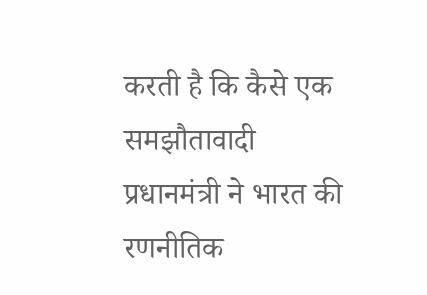करती है कि कैसे एक समझौतावादी प्रधानमंत्री ने भारत की रणनीतिक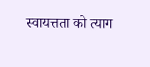स्वायत्तता को त्याग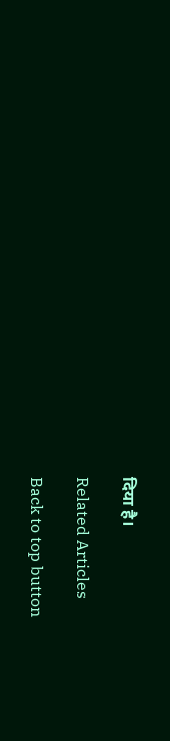दिया है।

Related Articles

Back to top button